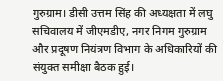गुरुग्राम। डीसी उत्तम सिंह की अध्यक्षता में लघु सचिवालय में जीएमडीए, नगर निगम गुरुग्राम और प्रदूषण नियंत्रण विभाग के अधिकारियों की संयुक्त समीक्षा बैठक हुई।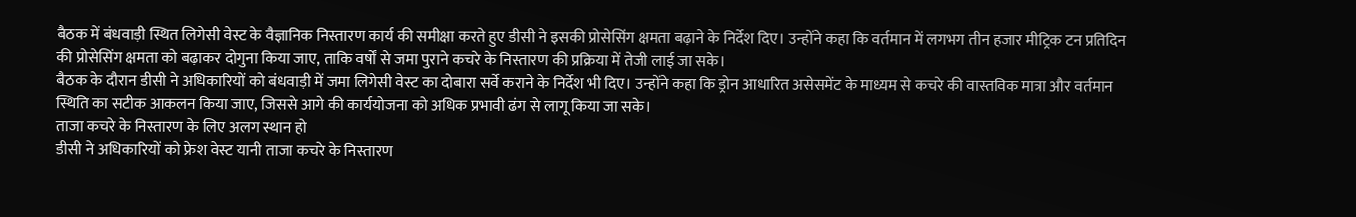बैठक में बंधवाड़ी स्थित लिगेसी वेस्ट के वैज्ञानिक निस्तारण कार्य की समीक्षा करते हुए डीसी ने इसकी प्रोसेसिंग क्षमता बढ़ाने के निर्देश दिए। उन्होंने कहा कि वर्तमान में लगभग तीन हजार मीट्रिक टन प्रतिदिन की प्रोसेसिंग क्षमता को बढ़ाकर दोगुना किया जाए, ताकि वर्षों से जमा पुराने कचरे के निस्तारण की प्रक्रिया में तेजी लाई जा सके।
बैठक के दौरान डीसी ने अधिकारियों को बंधवाड़ी में जमा लिगेसी वेस्ट का दोबारा सर्वे कराने के निर्देश भी दिए। उन्होंने कहा कि ड्रोन आधारित असेसमेंट के माध्यम से कचरे की वास्तविक मात्रा और वर्तमान स्थिति का सटीक आकलन किया जाए, जिससे आगे की कार्ययोजना को अधिक प्रभावी ढंग से लागू किया जा सके।
ताजा कचरे के निस्तारण के लिए अलग स्थान हो
डीसी ने अधिकारियों को फ्रेश वेस्ट यानी ताजा कचरे के निस्तारण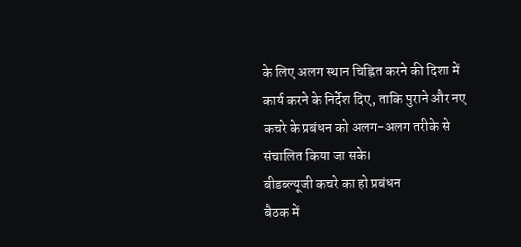के लिए अलग स्थान चिह्नित करने की दिशा में कार्य करने के निर्देश दिए, ताकि पुराने और नए कचरे के प्रबंधन को अलग-अलग तरीके से संचालित किया जा सके।
बीडब्ल्यूजी कचरे का हो प्रबंधन
बैठक में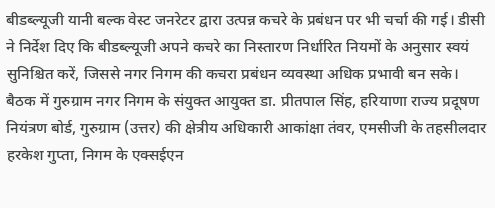बीडब्ल्यूजी यानी बल्क वेस्ट जनरेटर द्वारा उत्पन्न कचरे के प्रबंधन पर भी चर्चा की गई। डीसी ने निर्देश दिए कि बीडब्ल्यूजी अपने कचरे का निस्तारण निर्धारित नियमों के अनुसार स्वयं सुनिश्चित करें, जिससे नगर निगम की कचरा प्रबंधन व्यवस्था अधिक प्रभावी बन सके।
बैठक में गुरुग्राम नगर निगम के संयुक्त आयुक्त डा. प्रीतपाल सिंह, हरियाणा राज्य प्रदूषण नियंत्रण बोर्ड, गुरुग्राम (उत्तर) की क्षेत्रीय अधिकारी आकांक्षा तंवर, एमसीजी के तहसीलदार हरकेश गुप्ता, निगम के एक्सईएन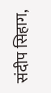संदीप सिहाग,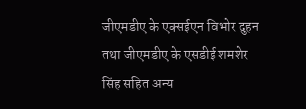जीएमडीए के एक्सईएन विभोर दुहन तथा जीएमडीए के एसडीई शमशेर सिंह सहित अन्य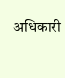अधिकारी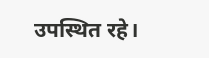उपस्थित रहे।